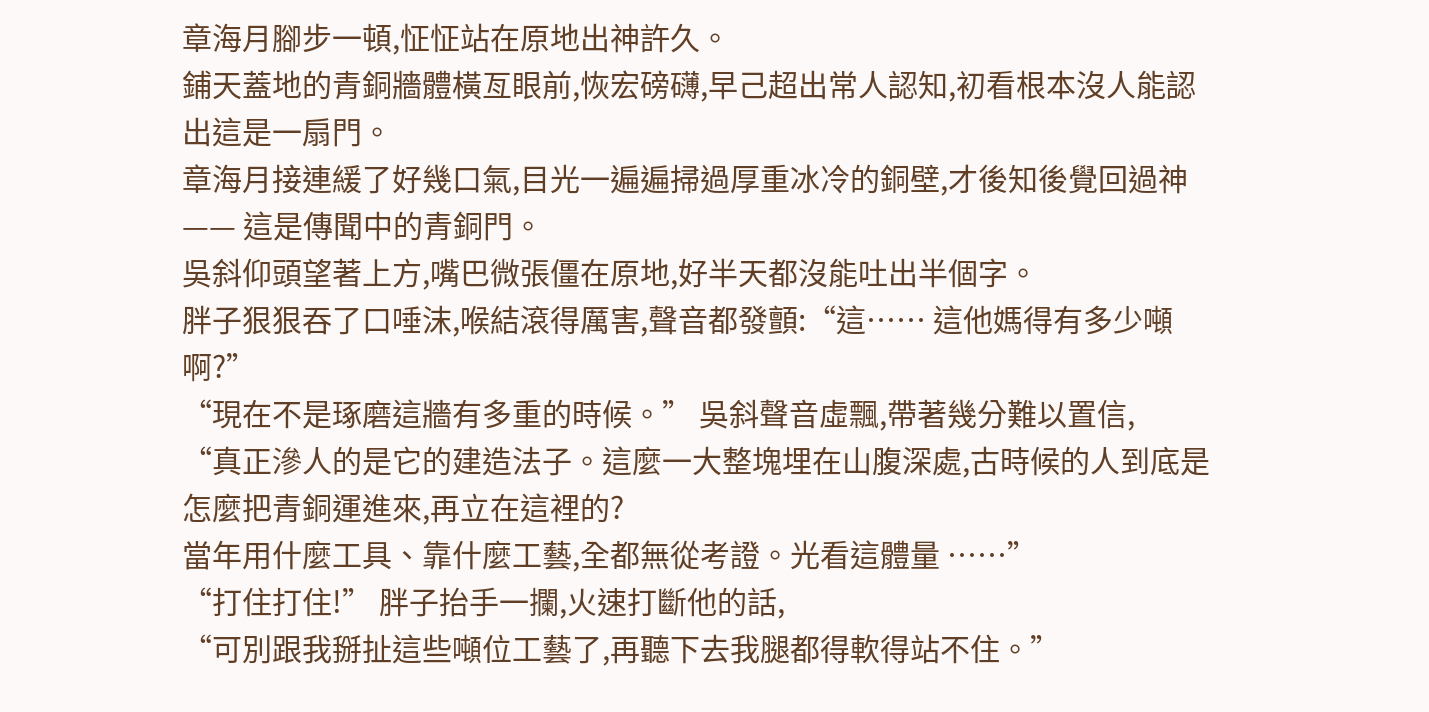章海月腳步一頓,怔怔站在原地出神許久。
鋪天蓋地的青銅牆體橫亙眼前,恢宏磅礴,早己超出常人認知,初看根本沒人能認出這是一扇門。
章海月接連緩了好幾口氣,目光一遍遍掃過厚重冰冷的銅壁,才後知後覺回過神 —— 這是傳聞中的青銅門。
吳斜仰頭望著上方,嘴巴微張僵在原地,好半天都沒能吐出半個字。
胖子狠狠吞了口唾沫,喉結滾得厲害,聲音都發顫:“這…… 這他媽得有多少噸啊?”
“現在不是琢磨這牆有多重的時候。” 吳斜聲音虛飄,帶著幾分難以置信,
“真正滲人的是它的建造法子。這麼一大整塊埋在山腹深處,古時候的人到底是怎麼把青銅運進來,再立在這裡的?
當年用什麼工具、靠什麼工藝,全都無從考證。光看這體量 ……”
“打住打住!” 胖子抬手一攔,火速打斷他的話,
“可別跟我掰扯這些噸位工藝了,再聽下去我腿都得軟得站不住。”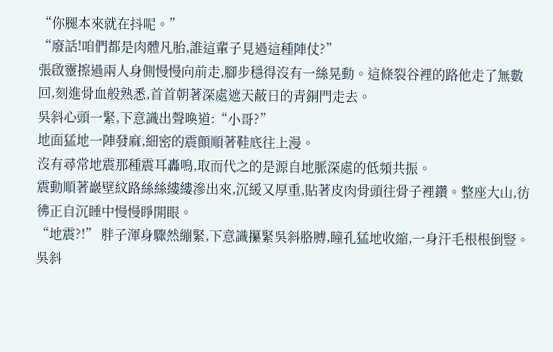“你腿本來就在抖呢。”
“廢話!咱們都是肉體凡胎,誰這輩子見過這種陣仗?”
張啟靈擦過兩人身側慢慢向前走,腳步穩得沒有一絲晃動。這條裂谷裡的路他走了無數回,刻進骨血般熟悉,首首朝著深處遮天蔽日的青銅門走去。
吳斜心頭一緊,下意識出聲喚道:“小哥?”
地面猛地一陣發麻,細密的震顫順著鞋底往上漫。
沒有尋常地震那種震耳轟鳴,取而代之的是源自地脈深處的低頻共振。
震動順著巖壁紋路絲絲縷縷滲出來,沉緩又厚重,貼著皮肉骨頭往骨子裡鑽。整座大山,彷彿正自沉睡中慢慢睜開眼。
“地震?!” 胖子渾身驟然繃緊,下意識攥緊吳斜胳膊,瞳孔猛地收縮,一身汗毛根根倒豎。
吳斜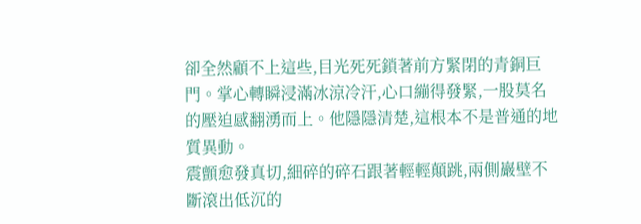卻全然顧不上這些,目光死死鎖著前方緊閉的青銅巨門。掌心轉瞬浸滿冰涼冷汗,心口繃得發緊,一股莫名的壓迫感翻湧而上。他隱隱清楚,這根本不是普通的地質異動。
震顫愈發真切,細碎的碎石跟著輕輕顛跳,兩側巖壁不斷滾出低沉的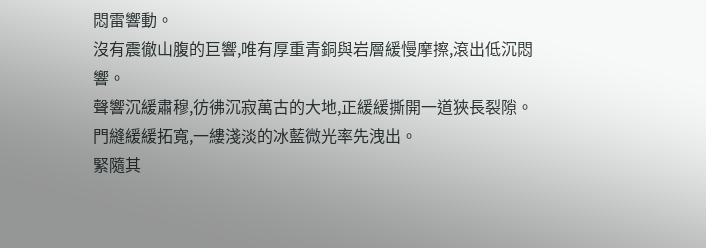悶雷響動。
沒有震徹山腹的巨響,唯有厚重青銅與岩層緩慢摩擦,滾出低沉悶響。
聲響沉緩肅穆,彷彿沉寂萬古的大地,正緩緩撕開一道狹長裂隙。
門縫緩緩拓寬,一縷淺淡的冰藍微光率先洩出。
緊隨其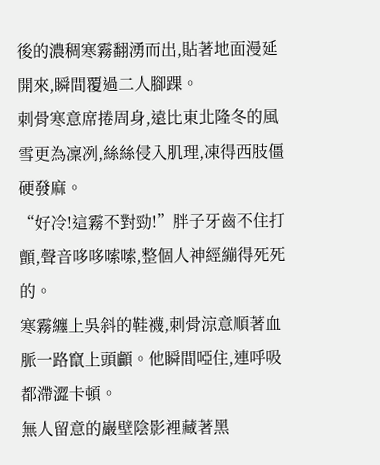後的濃稠寒霧翻湧而出,貼著地面漫延開來,瞬間覆過二人腳踝。
刺骨寒意席捲周身,遠比東北隆冬的風雪更為凜冽,絲絲侵入肌理,凍得西肢僵硬發麻。
“好冷!這霧不對勁!”胖子牙齒不住打顫,聲音哆哆嗦嗦,整個人神經繃得死死的。
寒霧纏上吳斜的鞋襪,刺骨涼意順著血脈一路竄上頭顱。他瞬間啞住,連呼吸都滯澀卡頓。
無人留意的巖壁陰影裡藏著黑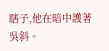瞎子,他在暗中護著吳斜。